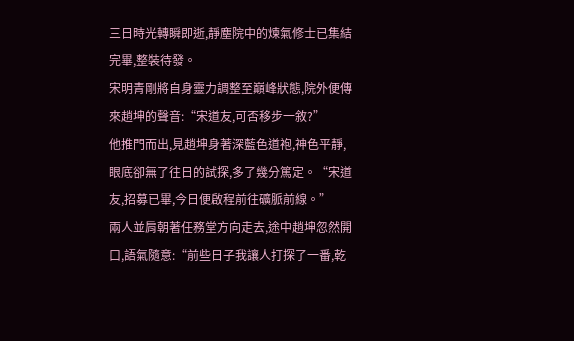三日時光轉瞬即逝,靜塵院中的煉氣修士已集結完畢,整裝待發。
宋明青剛將自身靈力調整至巔峰狀態,院外便傳來趙坤的聲音:“宋道友,可否移步一敘?”
他推門而出,見趙坤身著深藍色道袍,神色平靜,眼底卻無了往日的試探,多了幾分篤定。“宋道友,招募已畢,今日便啟程前往礦脈前線。”
兩人並肩朝著任務堂方向走去,途中趙坤忽然開口,語氣隨意:“前些日子我讓人打探了一番,乾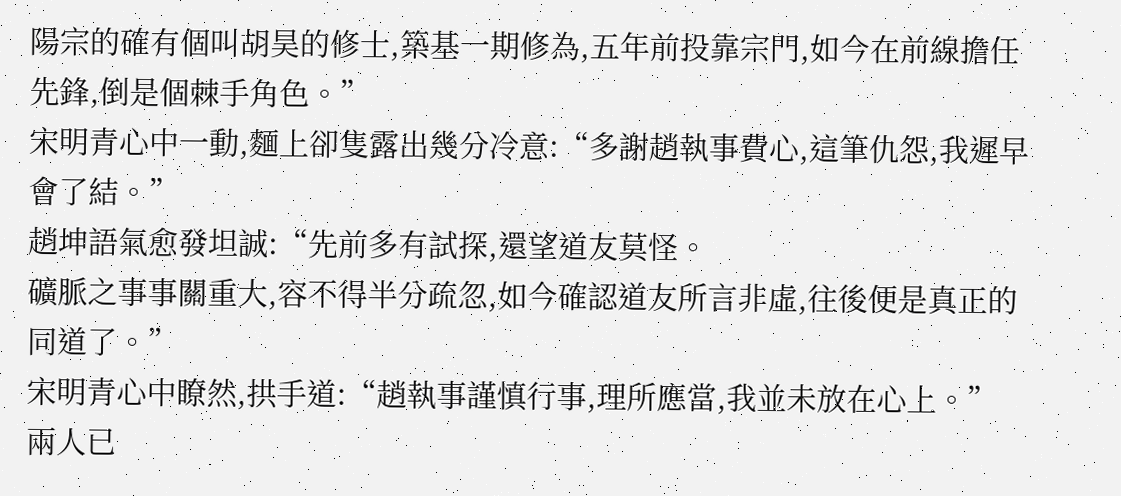陽宗的確有個叫胡昊的修士,築基一期修為,五年前投靠宗門,如今在前線擔任先鋒,倒是個棘手角色。”
宋明青心中一動,麵上卻隻露出幾分冷意:“多謝趙執事費心,這筆仇怨,我遲早會了結。”
趙坤語氣愈發坦誠:“先前多有試探,還望道友莫怪。
礦脈之事事關重大,容不得半分疏忽,如今確認道友所言非虛,往後便是真正的同道了。”
宋明青心中瞭然,拱手道:“趙執事謹慎行事,理所應當,我並未放在心上。”
兩人已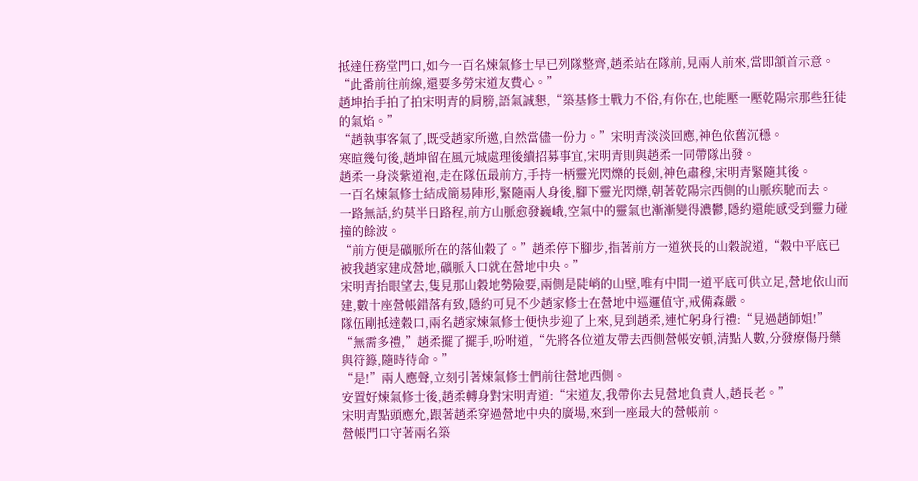抵達任務堂門口,如今一百名煉氣修士早已列隊整齊,趙柔站在隊前,見兩人前來,當即頷首示意。
“此番前往前線,還要多勞宋道友費心。”
趙坤抬手拍了拍宋明青的肩膀,語氣誠懇,“築基修士戰力不俗,有你在,也能壓一壓乾陽宗那些狂徒的氣焰。”
“趙執事客氣了,既受趙家所邀,自然當儘一份力。”宋明青淡淡回應,神色依舊沉穩。
寒暄幾句後,趙坤留在風元城處理後續招募事宜,宋明青則與趙柔一同帶隊出發。
趙柔一身淡紫道袍,走在隊伍最前方,手持一柄靈光閃爍的長劍,神色肅穆,宋明青緊隨其後。
一百名煉氣修士結成簡易陣形,緊隨兩人身後,腳下靈光閃爍,朝著乾陽宗西側的山脈疾馳而去。
一路無話,約莫半日路程,前方山脈愈發巍峨,空氣中的靈氣也漸漸變得濃鬱,隱約還能感受到靈力碰撞的餘波。
“前方便是礦脈所在的落仙穀了。”趙柔停下腳步,指著前方一道狹長的山穀說道,“穀中平底已被我趙家建成營地,礦脈入口就在營地中央。”
宋明青抬眼望去,隻見那山穀地勢險要,兩側是陡峭的山壁,唯有中間一道平底可供立足,營地依山而建,數十座營帳錯落有致,隱約可見不少趙家修士在營地中巡邏值守,戒備森嚴。
隊伍剛抵達穀口,兩名趙家煉氣修士便快步迎了上來,見到趙柔,連忙躬身行禮:“見過趙師姐!”
“無需多禮,”趙柔擺了擺手,吩咐道,“先將各位道友帶去西側營帳安頓,清點人數,分發療傷丹藥與符籙,隨時待命。”
“是!”兩人應聲,立刻引著煉氣修士們前往營地西側。
安置好煉氣修士後,趙柔轉身對宋明青道:“宋道友,我帶你去見營地負責人,趙長老。”
宋明青點頭應允,跟著趙柔穿過營地中央的廣場,來到一座最大的營帳前。
營帳門口守著兩名築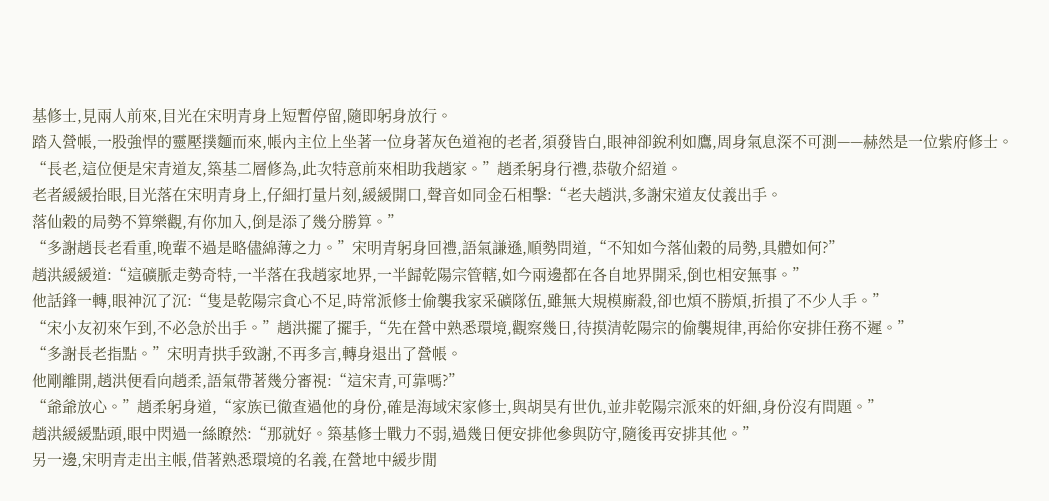基修士,見兩人前來,目光在宋明青身上短暫停留,隨即躬身放行。
踏入營帳,一股強悍的靈壓撲麵而來,帳內主位上坐著一位身著灰色道袍的老者,須發皆白,眼神卻銳利如鷹,周身氣息深不可測——赫然是一位紫府修士。
“長老,這位便是宋青道友,築基二層修為,此次特意前來相助我趙家。”趙柔躬身行禮,恭敬介紹道。
老者緩緩抬眼,目光落在宋明青身上,仔細打量片刻,緩緩開口,聲音如同金石相擊:“老夫趙洪,多謝宋道友仗義出手。
落仙穀的局勢不算樂觀,有你加入,倒是添了幾分勝算。”
“多謝趙長老看重,晚輩不過是略儘綿薄之力。”宋明青躬身回禮,語氣謙遜,順勢問道,“不知如今落仙穀的局勢,具體如何?”
趙洪緩緩道:“這礦脈走勢奇特,一半落在我趙家地界,一半歸乾陽宗管轄,如今兩邊都在各自地界開采,倒也相安無事。”
他話鋒一轉,眼神沉了沉:“隻是乾陽宗貪心不足,時常派修士偷襲我家采礦隊伍,雖無大規模廝殺,卻也煩不勝煩,折損了不少人手。”
“宋小友初來乍到,不必急於出手。”趙洪擺了擺手,“先在營中熟悉環境,觀察幾日,待摸清乾陽宗的偷襲規律,再給你安排任務不遲。”
“多謝長老指點。”宋明青拱手致謝,不再多言,轉身退出了營帳。
他剛離開,趙洪便看向趙柔,語氣帶著幾分審視:“這宋青,可靠嗎?”
“爺爺放心。”趙柔躬身道,“家族已徹查過他的身份,確是海域宋家修士,與胡昊有世仇,並非乾陽宗派來的奸細,身份沒有問題。”
趙洪緩緩點頭,眼中閃過一絲瞭然:“那就好。築基修士戰力不弱,過幾日便安排他參與防守,隨後再安排其他。”
另一邊,宋明青走出主帳,借著熟悉環境的名義,在營地中緩步閒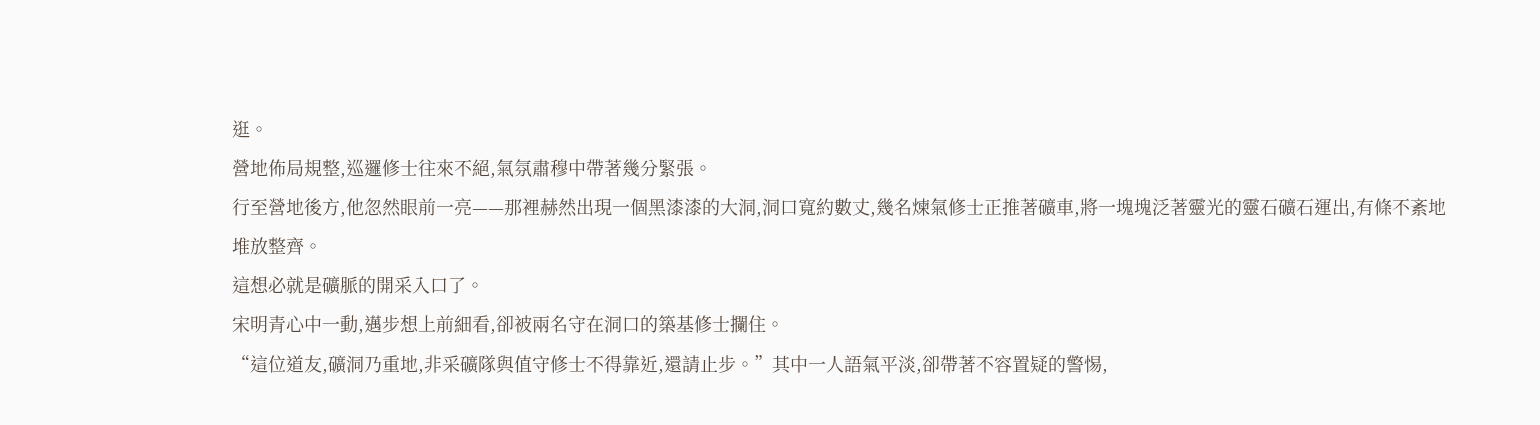逛。
營地佈局規整,巡邏修士往來不絕,氣氛肅穆中帶著幾分緊張。
行至營地後方,他忽然眼前一亮——那裡赫然出現一個黑漆漆的大洞,洞口寬約數丈,幾名煉氣修士正推著礦車,將一塊塊泛著靈光的靈石礦石運出,有條不紊地堆放整齊。
這想必就是礦脈的開采入口了。
宋明青心中一動,邁步想上前細看,卻被兩名守在洞口的築基修士攔住。
“這位道友,礦洞乃重地,非采礦隊與值守修士不得靠近,還請止步。”其中一人語氣平淡,卻帶著不容置疑的警惕,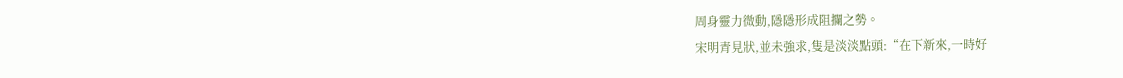周身靈力微動,隱隱形成阻攔之勢。
宋明青見狀,並未強求,隻是淡淡點頭:“在下新來,一時好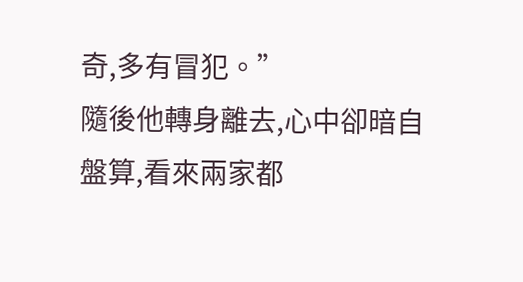奇,多有冒犯。”
隨後他轉身離去,心中卻暗自盤算,看來兩家都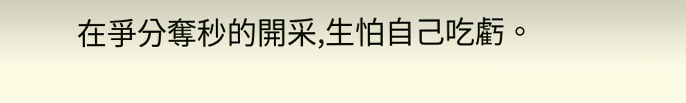在爭分奪秒的開采,生怕自己吃虧。